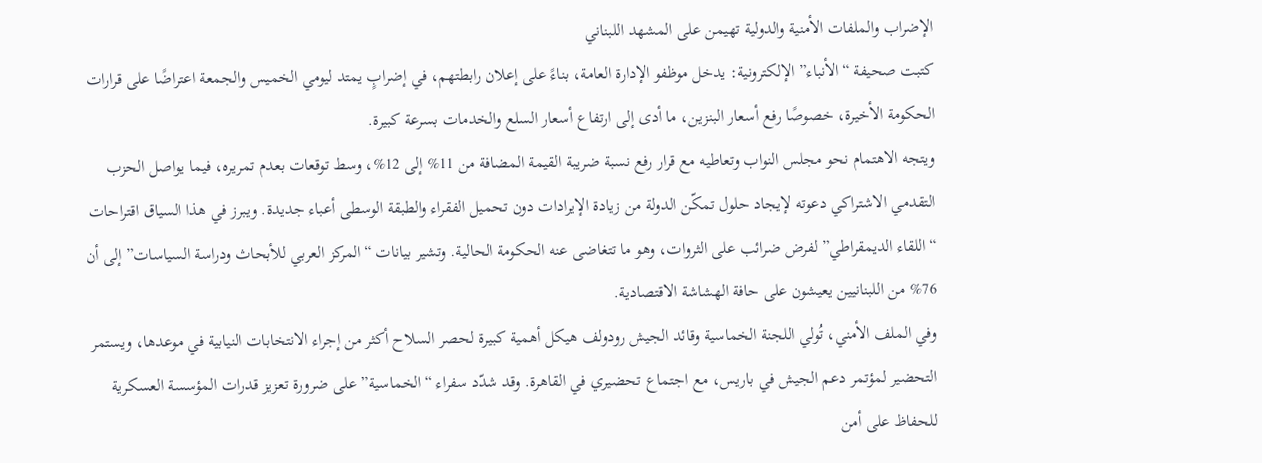الإضراب والملفات الأمنية والدولية تهيمن على المشهد اللبناني
كتبت صحيفة “الأنباء” الإلكترونية: يدخل موظفو الإدارة العامة، بناءً على إعلان رابطتهم، في إضرابٍ يمتد ليومي الخميس والجمعة اعتراضًا على قرارات الحكومة الأخيرة، خصوصًا رفع أسعار البنزين، ما أدى إلى ارتفاع أسعار السلع والخدمات بسرعة كبيرة.
ويتجه الاهتمام نحو مجلس النواب وتعاطيه مع قرار رفع نسبة ضريبة القيمة المضافة من 11% إلى 12%، وسط توقعات بعدم تمريره، فيما يواصل الحزب التقدمي الاشتراكي دعوته لإيجاد حلول تمكّن الدولة من زيادة الإيرادات دون تحميل الفقراء والطبقة الوسطى أعباء جديدة. ويبرز في هذا السياق اقتراحات “اللقاء الديمقراطي” لفرض ضرائب على الثروات، وهو ما تتغاضى عنه الحكومة الحالية. وتشير بيانات “المركز العربي للأبحاث ودراسة السياسات” إلى أن 76% من اللبنانيين يعيشون على حافة الهشاشة الاقتصادية.
وفي الملف الأمني، تُولي اللجنة الخماسية وقائد الجيش رودولف هيكل أهمية كبيرة لحصر السلاح أكثر من إجراء الانتخابات النيابية في موعدها، ويستمر التحضير لمؤتمر دعم الجيش في باريس، مع اجتماع تحضيري في القاهرة. وقد شدّد سفراء “الخماسية” على ضرورة تعزيز قدرات المؤسسة العسكرية للحفاظ على أمن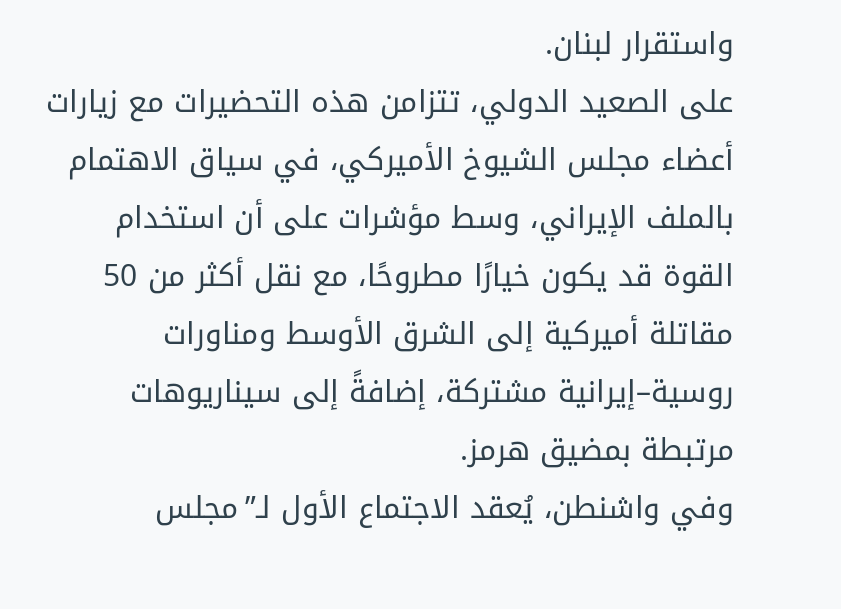واستقرار لبنان.
على الصعيد الدولي، تتزامن هذه التحضيرات مع زيارات أعضاء مجلس الشيوخ الأميركي، في سياق الاهتمام بالملف الإيراني، وسط مؤشرات على أن استخدام القوة قد يكون خيارًا مطروحًا، مع نقل أكثر من 50 مقاتلة أميركية إلى الشرق الأوسط ومناورات روسية–إيرانية مشتركة، إضافةً إلى سيناريوهات مرتبطة بمضيق هرمز.
وفي واشنطن، يُعقد الاجتماع الأول لـ”مجلس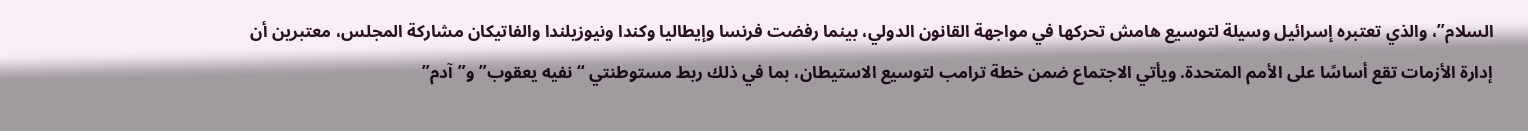السلام”، والذي تعتبره إسرائيل وسيلة لتوسيع هامش تحركها في مواجهة القانون الدولي، بينما رفضت فرنسا وإيطاليا وكندا ونيوزيلندا والفاتيكان مشاركة المجلس، معتبرين أن إدارة الأزمات تقع أساسًا على الأمم المتحدة. ويأتي الاجتماع ضمن خطة ترامب لتوسيع الاستيطان، بما في ذلك ربط مستوطنتي “نفيه يعقوب” و”آدم”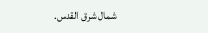شمال شرق القدس.